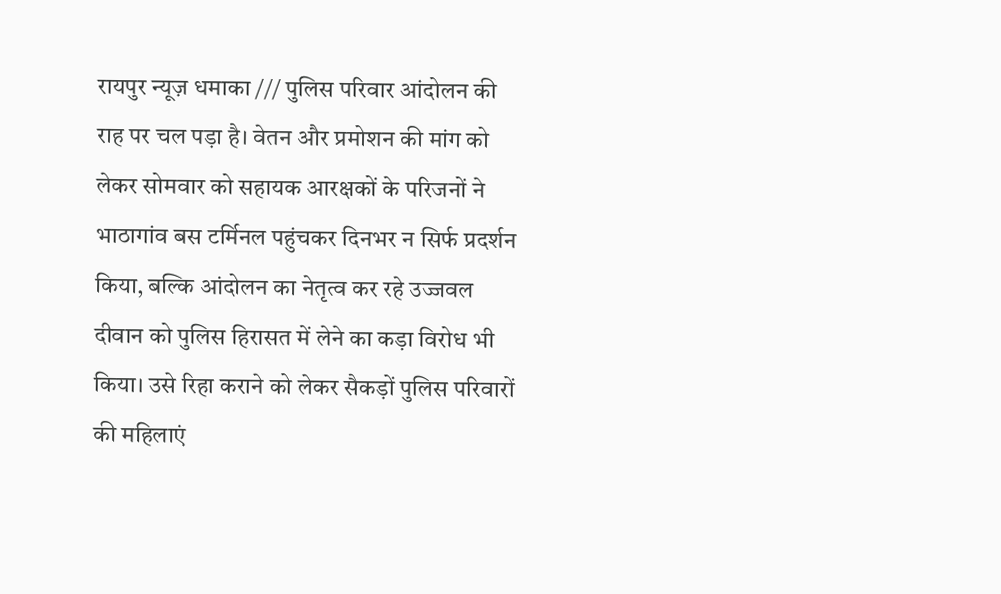रायपुर न्यूज़ धमाका /// पुलिस परिवार आंदोलन की राह पर चल पड़ा है। वेतन और प्रमोशन की मांग को लेकर सोमवार को सहायक आरक्षकों के परिजनों ने भाठागांव बस टर्मिनल पहुंचकर दिनभर न सिर्फ प्रदर्शन किया, बल्कि आंदोलन का नेतृत्व कर रहे उज्जवल दीवान को पुलिस हिरासत में लेने का कड़ा विरोध भी किया। उसे रिहा कराने को लेकर सैकड़ों पुलिस परिवारों की महिलाएं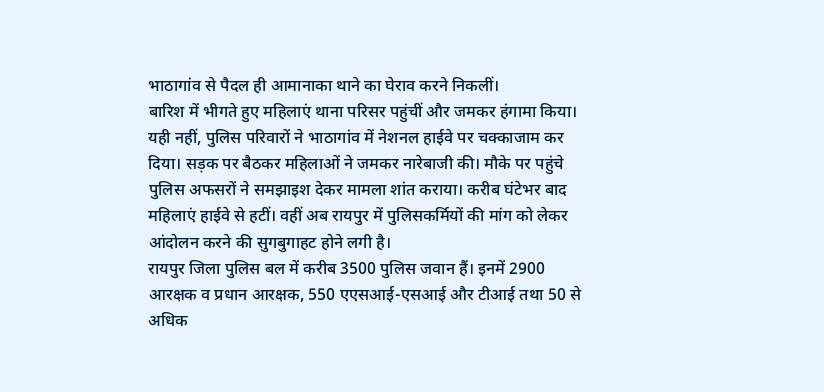भाठागांव से पैदल ही आमानाका थाने का घेराव करने निकलीं।
बारिश में भीगते हुए महिलाएं थाना परिसर पहुंचीं और जमकर हंगामा किया। यही नहीं, पुलिस परिवारों ने भाठागांव में नेशनल हाईवे पर चक्काजाम कर दिया। सड़क पर बैठकर महिलाओं ने जमकर नारेबाजी की। मौके पर पहुंचे पुलिस अफसरों ने समझाइश देकर मामला शांत कराया। करीब घंटेभर बाद महिलाएं हाईवे से हटीं। वहीं अब रायपुर में पुलिसकर्मियों की मांग को लेकर आंदोलन करने की सुगबुगाहट होने लगी है।
रायपुर जिला पुलिस बल में करीब 3500 पुलिस जवान हैं। इनमें 2900 आरक्षक व प्रधान आरक्षक, 550 एएसआई-एसआई और टीआई तथा 50 से अधिक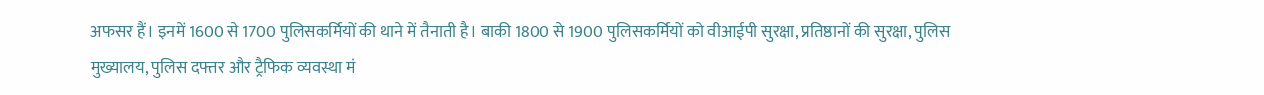अफसर हैं। इनमें 1600 से 1700 पुलिसकर्मियों की थाने में तैनाती है। बाकी 1800 से 1900 पुलिसकर्मियों को वीआईपी सुरक्षा, प्रतिष्ठानों की सुरक्षा, पुलिस मुख्यालय, पुलिस दफ्तर और ट्रैफिक व्यवस्था मं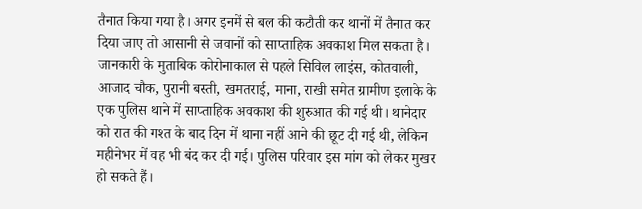तैनात किया गया है। अगर इनमें से बल की कटौती कर थानों में तैनात कर दिया जाए तो आसानी से जवानों को साप्ताहिक अवकाश मिल सकता है।
जानकारी के मुताबिक कोरोनाकाल से पहले सिविल लाइंस, कोतवाली, आजाद चौक, पुरानी बस्ती, खमतराई, माना, राखी समेत ग्रामीण इलाके के एक पुलिस थाने में साप्ताहिक अवकाश की शुरुआत की गई थी। थानेदार को रात की गश्त के बाद दिन में थाना नहीं आने की छूट दी गई थी, लेकिन महीनेभर में वह भी बंद कर दी गई। पुलिस परिवार इस मांग को लेकर मुखर हो सकते हैं।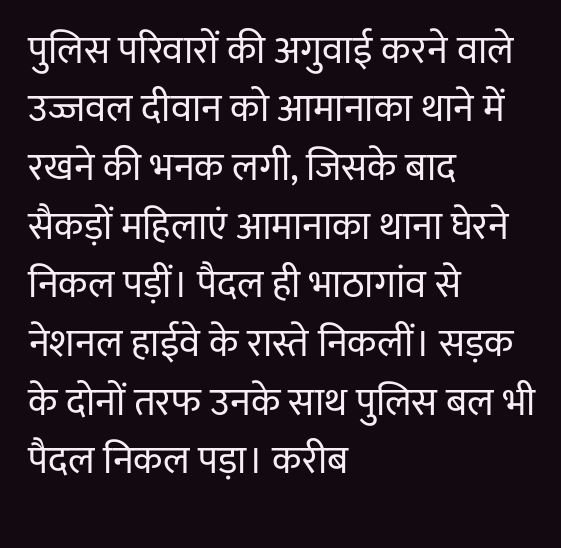पुलिस परिवारों की अगुवाई करने वाले उज्जवल दीवान को आमानाका थाने में रखने की भनक लगी, जिसके बाद सैकड़ों महिलाएं आमानाका थाना घेरने निकल पड़ीं। पैदल ही भाठागांव से नेशनल हाईवे के रास्ते निकलीं। सड़क के दोनों तरफ उनके साथ पुलिस बल भी पैदल निकल पड़ा। करीब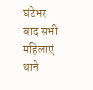घंटेभर बाद सभी महिलाएं थाने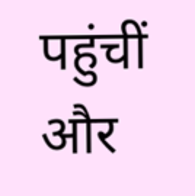पहुंचीं और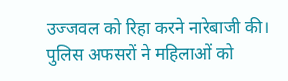उज्जवल को रिहा करने नारेबाजी की। पुलिस अफसरों ने महिलाओं को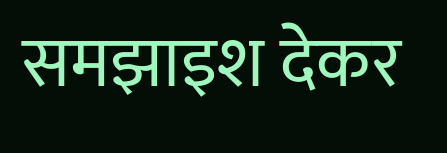समझाइश देकर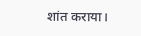शांत कराया।